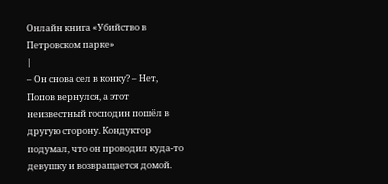Онлайн книга «Убийство в Петровском парке»
|
– Он снова сел в конку? – Нет, Попов вернулся, а этот неизвестный господин пошёл в другую сторону. Кондуктор подумал, что он проводил куда-то девушку и возвращается домой.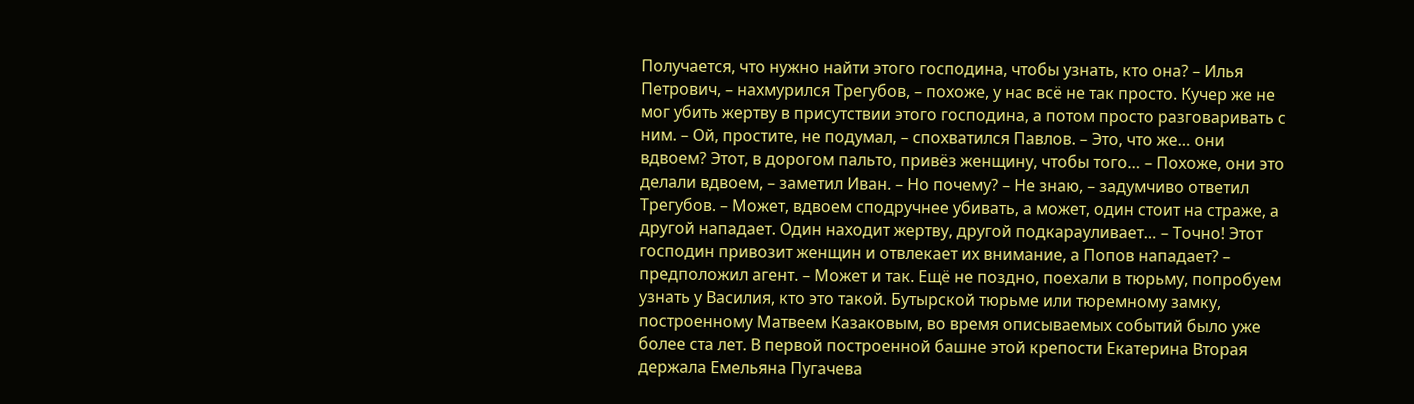Получается, что нужно найти этого господина, чтобы узнать, кто она? – Илья Петрович, – нахмурился Трегубов, – похоже, у нас всё не так просто. Кучер же не мог убить жертву в присутствии этого господина, а потом просто разговаривать с ним. – Ой, простите, не подумал, – спохватился Павлов. – Это, что же… они вдвоем? Этот, в дорогом пальто, привёз женщину, чтобы того… – Похоже, они это делали вдвоем, – заметил Иван. – Но почему? – Не знаю, – задумчиво ответил Трегубов. – Может, вдвоем сподручнее убивать, а может, один стоит на страже, а другой нападает. Один находит жертву, другой подкарауливает… – Точно! Этот господин привозит женщин и отвлекает их внимание, а Попов нападает? – предположил агент. – Может и так. Ещё не поздно, поехали в тюрьму, попробуем узнать у Василия, кто это такой. Бутырской тюрьме или тюремному замку, построенному Матвеем Казаковым, во время описываемых событий было уже более ста лет. В первой построенной башне этой крепости Екатерина Вторая держала Емельяна Пугачева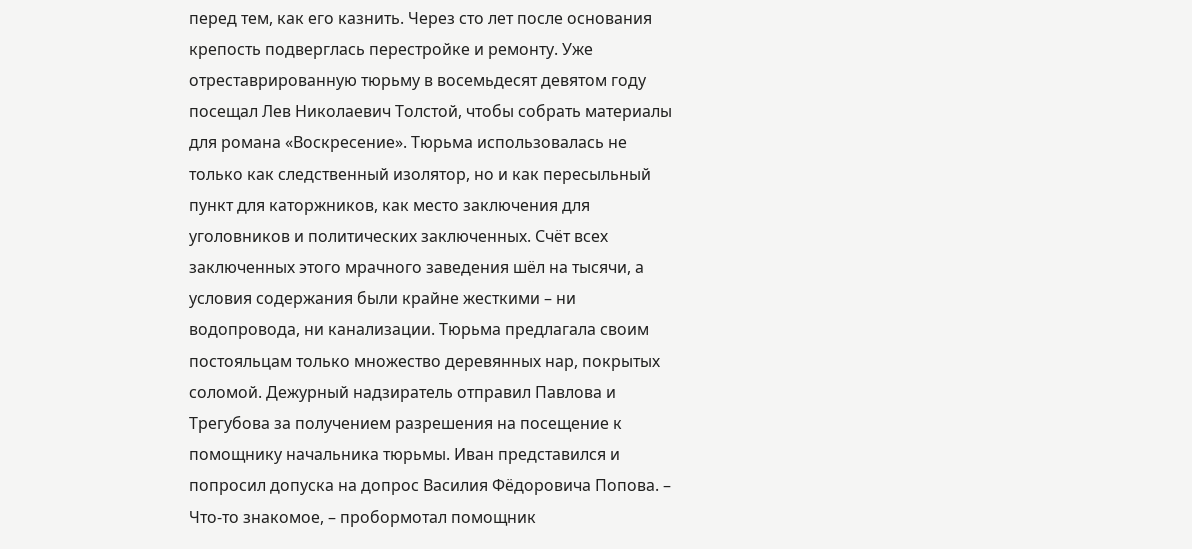перед тем, как его казнить. Через сто лет после основания крепость подверглась перестройке и ремонту. Уже отреставрированную тюрьму в восемьдесят девятом году посещал Лев Николаевич Толстой, чтобы собрать материалы для романа «Воскресение». Тюрьма использовалась не только как следственный изолятор, но и как пересыльный пункт для каторжников, как место заключения для уголовников и политических заключенных. Счёт всех заключенных этого мрачного заведения шёл на тысячи, а условия содержания были крайне жесткими – ни водопровода, ни канализации. Тюрьма предлагала своим постояльцам только множество деревянных нар, покрытых соломой. Дежурный надзиратель отправил Павлова и Трегубова за получением разрешения на посещение к помощнику начальника тюрьмы. Иван представился и попросил допуска на допрос Василия Фёдоровича Попова. – Что-то знакомое, – пробормотал помощник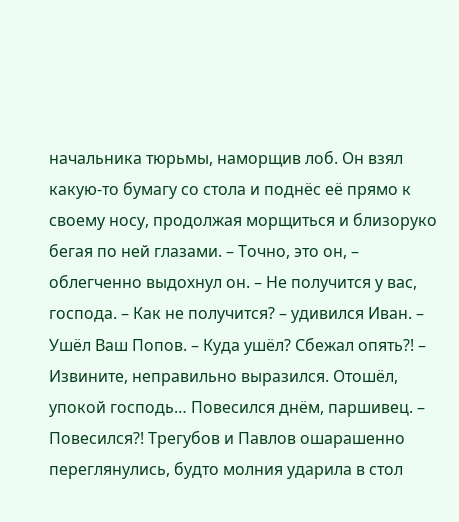начальника тюрьмы, наморщив лоб. Он взял какую-то бумагу со стола и поднёс её прямо к своему носу, продолжая морщиться и близоруко бегая по ней глазами. – Точно, это он, – облегченно выдохнул он. – Не получится у вас, господа. – Как не получится? – удивился Иван. – Ушёл Ваш Попов. – Куда ушёл? Сбежал опять?! – Извините, неправильно выразился. Отошёл, упокой господь… Повесился днём, паршивец. – Повесился?! Трегубов и Павлов ошарашенно переглянулись, будто молния ударила в стол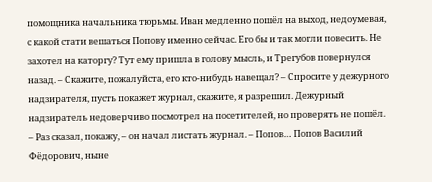помощника начальника тюрьмы. Иван медленно пошёл на выход, недоумевая, с какой стати вешаться Попову именно сейчас. Его бы и так могли повесить. Не захотел на каторгу? Тут ему пришла в голову мысль, и Трегубов повернулся назад. – Скажите, пожалуйста, его кто-нибудь навещал? – Спросите у дежурного надзирателя, пусть покажет журнал, скажите, я разрешил. Дежурный надзиратель недоверчиво посмотрел на посетителей, но проверять не пошёл. – Раз сказал, покажу, – он начал листать журнал. – Попов… Попов Василий Фёдорович, ныне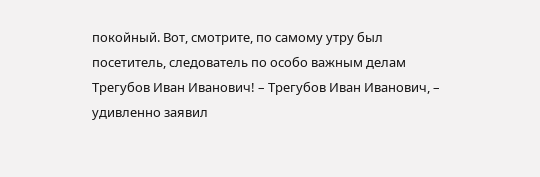покойный. Вот, смотрите, по самому утру был посетитель, следователь по особо важным делам Трегубов Иван Иванович! – Трегубов Иван Иванович, – удивленно заявил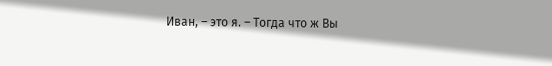Иван, – это я. – Тогда что ж Вы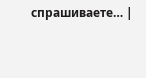спрашиваете… |